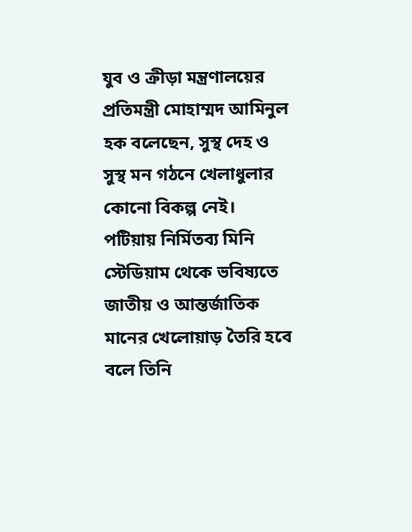যুব ও ক্রীড়া মন্ত্রণালয়ের প্রতিমন্ত্রী মোহাম্মদ আমিনুল হক বলেছেন, সুস্থ দেহ ও সুস্থ মন গঠনে খেলাধুলার কোনো বিকল্প নেই। পটিয়ায় নির্মিতব্য মিনি স্টেডিয়াম থেকে ভবিষ্যতে জাতীয় ও আন্তর্জাতিক মানের খেলোয়াড় তৈরি হবে বলে তিনি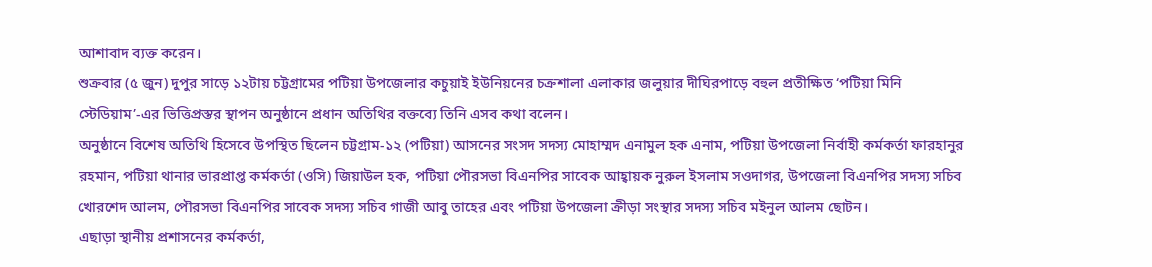আশাবাদ ব্যক্ত করেন।
শুক্রবার (৫ জুন) দুপুর সাড়ে ১২টায় চট্টগ্রামের পটিয়া উপজেলার কচুয়াই ইউনিয়নের চক্রশালা এলাকার জলুয়ার দীঘিরপাড়ে বহুল প্রতীক্ষিত ‘পটিয়া মিনি স্টেডিয়াম’-এর ভিত্তিপ্রস্তর স্থাপন অনুষ্ঠানে প্রধান অতিথির বক্তব্যে তিনি এসব কথা বলেন।
অনুষ্ঠানে বিশেষ অতিথি হিসেবে উপস্থিত ছিলেন চট্টগ্রাম-১২ (পটিয়া) আসনের সংসদ সদস্য মোহাম্মদ এনামুল হক এনাম, পটিয়া উপজেলা নির্বাহী কর্মকর্তা ফারহানুর রহমান, পটিয়া থানার ভারপ্রাপ্ত কর্মকর্তা (ওসি) জিয়াউল হক, পটিয়া পৌরসভা বিএনপির সাবেক আহ্বায়ক নুরুল ইসলাম সওদাগর, উপজেলা বিএনপির সদস্য সচিব খোরশেদ আলম, পৌরসভা বিএনপির সাবেক সদস্য সচিব গাজী আবু তাহের এবং পটিয়া উপজেলা ক্রীড়া সংস্থার সদস্য সচিব মইনুল আলম ছোটন।
এছাড়া স্থানীয় প্রশাসনের কর্মকর্তা,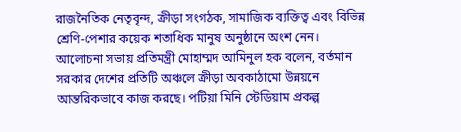রাজনৈতিক নেতৃবৃন্দ, ক্রীড়া সংগঠক, সামাজিক ব্যক্তিত্ব এবং বিভিন্ন শ্রেণি-পেশার কয়েক শতাধিক মানুষ অনুষ্ঠানে অংশ নেন।
আলোচনা সভায় প্রতিমন্ত্রী মোহাম্মদ আমিনুল হক বলেন, বর্তমান সরকার দেশের প্রতিটি অঞ্চলে ক্রীড়া অবকাঠামো উন্নয়নে আন্তরিকভাবে কাজ করছে। পটিয়া মিনি স্টেডিয়াম প্রকল্প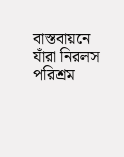বাস্তবায়নে যাঁরা নিরলস পরিশ্রম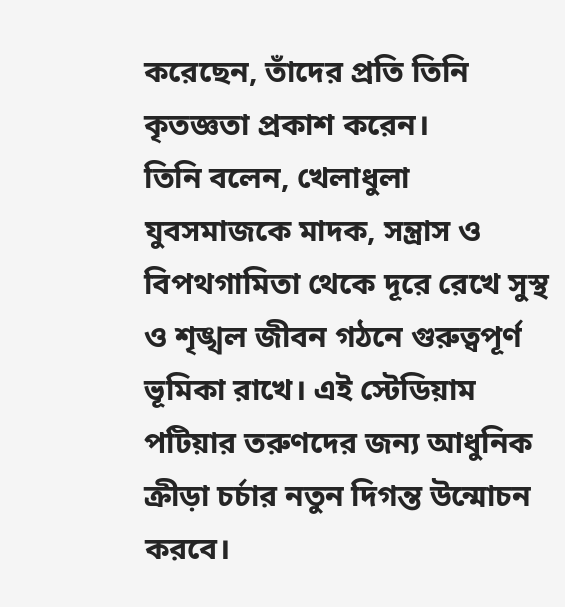করেছেন, তাঁদের প্রতি তিনি কৃতজ্ঞতা প্রকাশ করেন।
তিনি বলেন, খেলাধুলা যুবসমাজকে মাদক, সন্ত্রাস ও বিপথগামিতা থেকে দূরে রেখে সুস্থ ও শৃঙ্খল জীবন গঠনে গুরুত্বপূর্ণ ভূমিকা রাখে। এই স্টেডিয়াম পটিয়ার তরুণদের জন্য আধুনিক ক্রীড়া চর্চার নতুন দিগন্ত উন্মোচন করবে।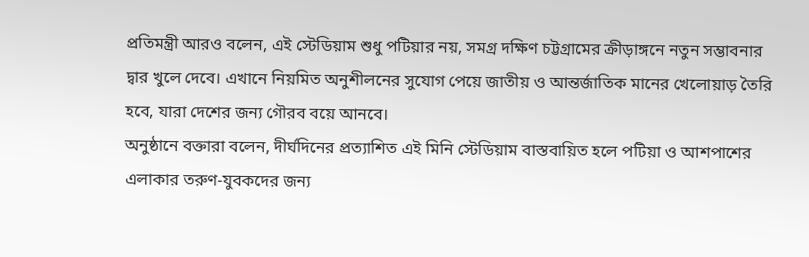প্রতিমন্ত্রী আরও বলেন, এই স্টেডিয়াম শুধু পটিয়ার নয়, সমগ্র দক্ষিণ চট্টগ্রামের ক্রীড়াঙ্গনে নতুন সম্ভাবনার দ্বার খুলে দেবে। এখানে নিয়মিত অনুশীলনের সুযোগ পেয়ে জাতীয় ও আন্তর্জাতিক মানের খেলোয়াড় তৈরি হবে, যারা দেশের জন্য গৌরব বয়ে আনবে।
অনুষ্ঠানে বক্তারা বলেন, দীর্ঘদিনের প্রত্যাশিত এই মিনি স্টেডিয়াম বাস্তবায়িত হলে পটিয়া ও আশপাশের এলাকার তরুণ-যুবকদের জন্য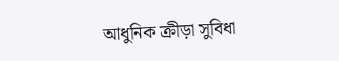আধুনিক ক্রীড়া সুবিধা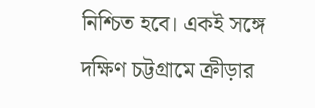নিশ্চিত হবে। একই সঙ্গে দক্ষিণ চট্টগ্রামে ক্রীড়ার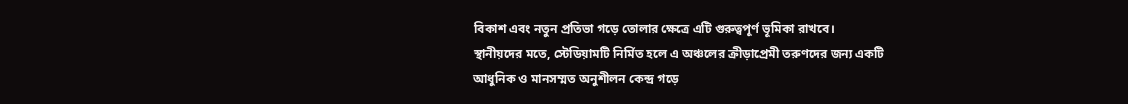বিকাশ এবং নতুন প্রতিভা গড়ে তোলার ক্ষেত্রে এটি গুরুত্বপূর্ণ ভূমিকা রাখবে।
স্থানীয়দের মতে, স্টেডিয়ামটি নির্মিত হলে এ অঞ্চলের ক্রীড়াপ্রেমী তরুণদের জন্য একটি আধুনিক ও মানসম্মত অনুশীলন কেন্দ্র গড়ে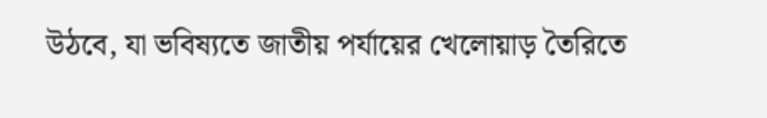উঠবে, যা ভবিষ্যতে জাতীয় পর্যায়ের খেলোয়াড় তৈরিতে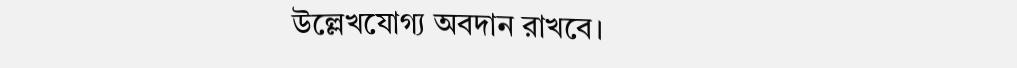উল্লেখযোগ্য অবদান রাখবে।